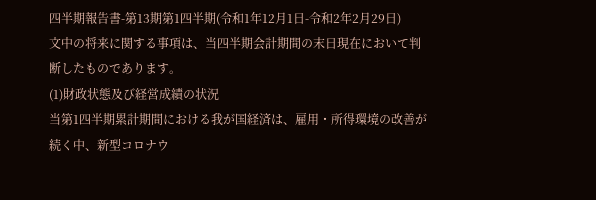四半期報告書-第13期第1四半期(令和1年12月1日-令和2年2月29日)
文中の将来に関する事項は、当四半期会計期間の末日現在において判断したものであります。
(1)財政状態及び経営成績の状況
当第1四半期累計期間における我が国経済は、雇用・所得環境の改善が続く中、新型コロナウ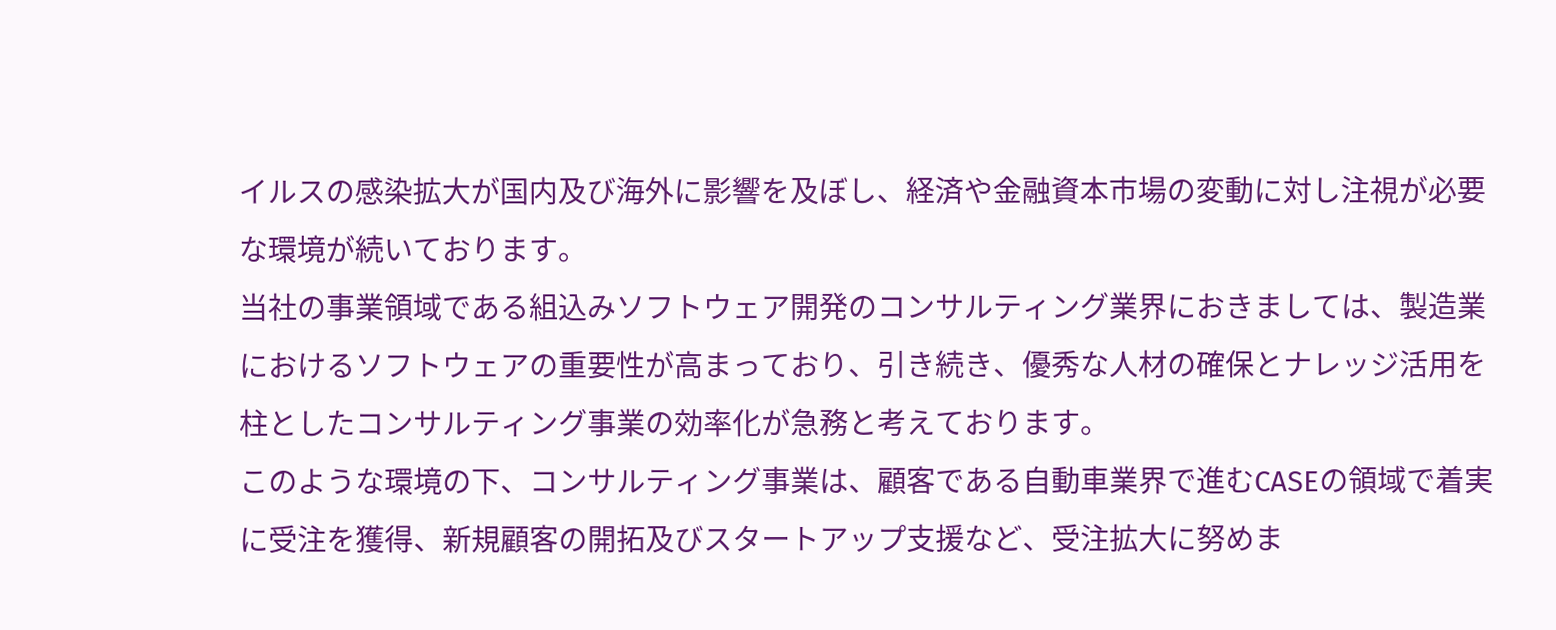イルスの感染拡大が国内及び海外に影響を及ぼし、経済や金融資本市場の変動に対し注視が必要な環境が続いております。
当社の事業領域である組込みソフトウェア開発のコンサルティング業界におきましては、製造業におけるソフトウェアの重要性が高まっており、引き続き、優秀な人材の確保とナレッジ活用を柱としたコンサルティング事業の効率化が急務と考えております。
このような環境の下、コンサルティング事業は、顧客である自動車業界で進むCASEの領域で着実に受注を獲得、新規顧客の開拓及びスタートアップ支援など、受注拡大に努めま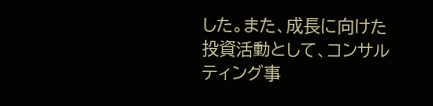した。また、成長に向けた投資活動として、コンサルティング事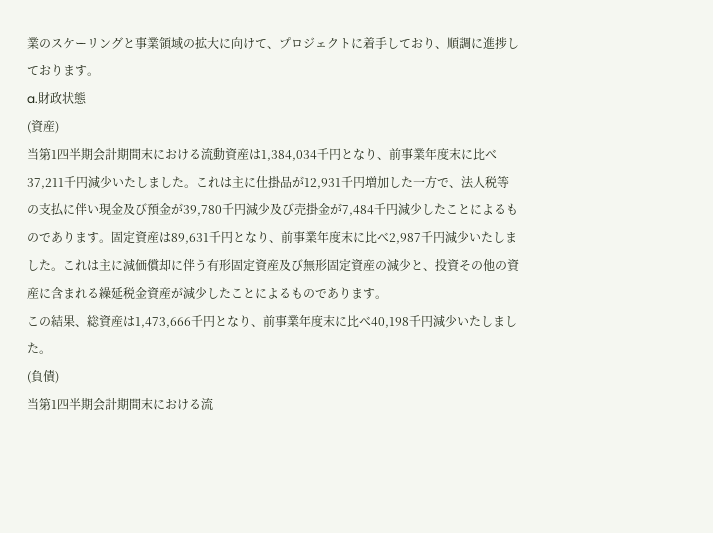業のスケーリングと事業領域の拡大に向けて、プロジェクトに着手しており、順調に進捗しております。
a.財政状態
(資産)
当第1四半期会計期間末における流動資産は1,384,034千円となり、前事業年度末に比べ37,211千円減少いたしました。これは主に仕掛品が12,931千円増加した一方で、法人税等の支払に伴い現金及び預金が39,780千円減少及び売掛金が7,484千円減少したことによるものであります。固定資産は89,631千円となり、前事業年度末に比べ2,987千円減少いたしました。これは主に減価償却に伴う有形固定資産及び無形固定資産の減少と、投資その他の資産に含まれる繰延税金資産が減少したことによるものであります。
この結果、総資産は1,473,666千円となり、前事業年度末に比べ40,198千円減少いたしました。
(負債)
当第1四半期会計期間末における流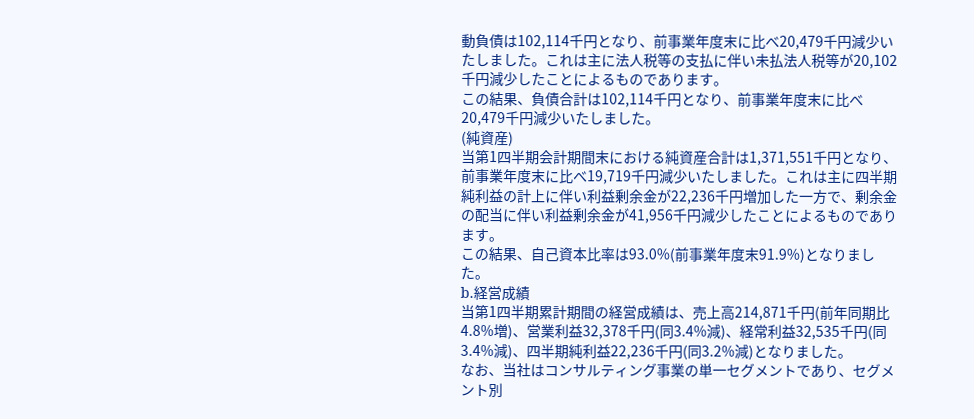動負債は102,114千円となり、前事業年度末に比べ20,479千円減少いたしました。これは主に法人税等の支払に伴い未払法人税等が20,102千円減少したことによるものであります。
この結果、負債合計は102,114千円となり、前事業年度末に比べ20,479千円減少いたしました。
(純資産)
当第1四半期会計期間末における純資産合計は1,371,551千円となり、前事業年度末に比べ19,719千円減少いたしました。これは主に四半期純利益の計上に伴い利益剰余金が22,236千円増加した一方で、剰余金の配当に伴い利益剰余金が41,956千円減少したことによるものであります。
この結果、自己資本比率は93.0%(前事業年度末91.9%)となりました。
b.経営成績
当第1四半期累計期間の経営成績は、売上高214,871千円(前年同期比4.8%増)、営業利益32,378千円(同3.4%減)、経常利益32,535千円(同3.4%減)、四半期純利益22,236千円(同3.2%減)となりました。
なお、当社はコンサルティング事業の単一セグメントであり、セグメント別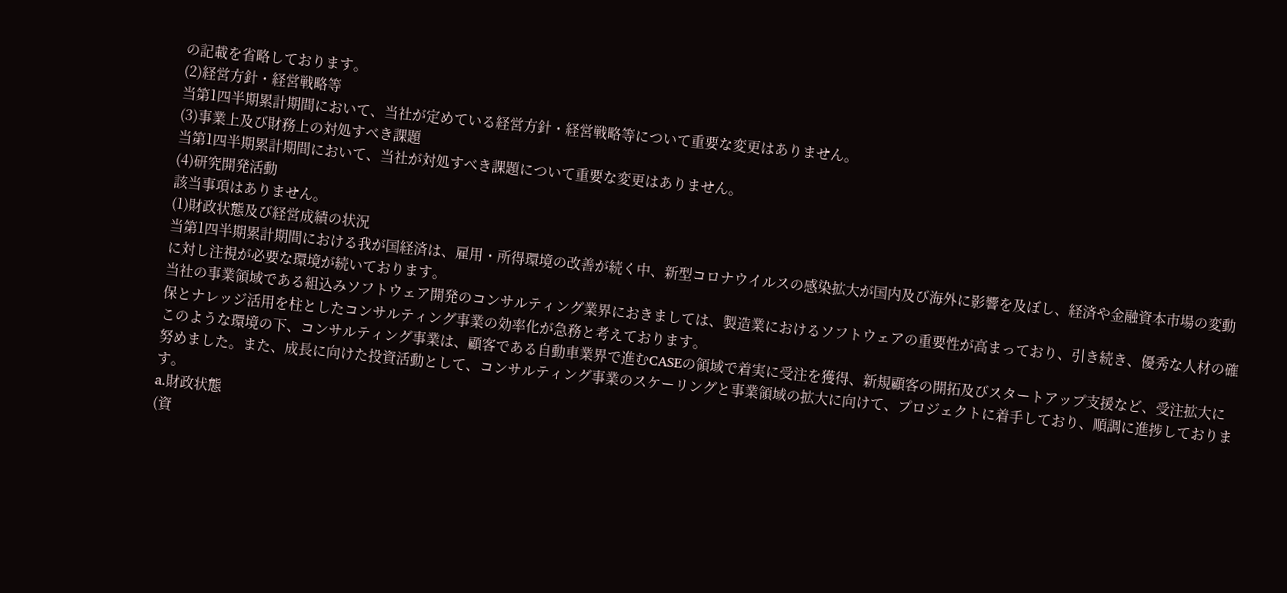の記載を省略しております。
(2)経営方針・経営戦略等
当第1四半期累計期間において、当社が定めている経営方針・経営戦略等について重要な変更はありません。
(3)事業上及び財務上の対処すべき課題
当第1四半期累計期間において、当社が対処すべき課題について重要な変更はありません。
(4)研究開発活動
該当事項はありません。
(1)財政状態及び経営成績の状況
当第1四半期累計期間における我が国経済は、雇用・所得環境の改善が続く中、新型コロナウイルスの感染拡大が国内及び海外に影響を及ぼし、経済や金融資本市場の変動に対し注視が必要な環境が続いております。
当社の事業領域である組込みソフトウェア開発のコンサルティング業界におきましては、製造業におけるソフトウェアの重要性が高まっており、引き続き、優秀な人材の確保とナレッジ活用を柱としたコンサルティング事業の効率化が急務と考えております。
このような環境の下、コンサルティング事業は、顧客である自動車業界で進むCASEの領域で着実に受注を獲得、新規顧客の開拓及びスタートアップ支援など、受注拡大に努めました。また、成長に向けた投資活動として、コンサルティング事業のスケーリングと事業領域の拡大に向けて、プロジェクトに着手しており、順調に進捗しております。
a.財政状態
(資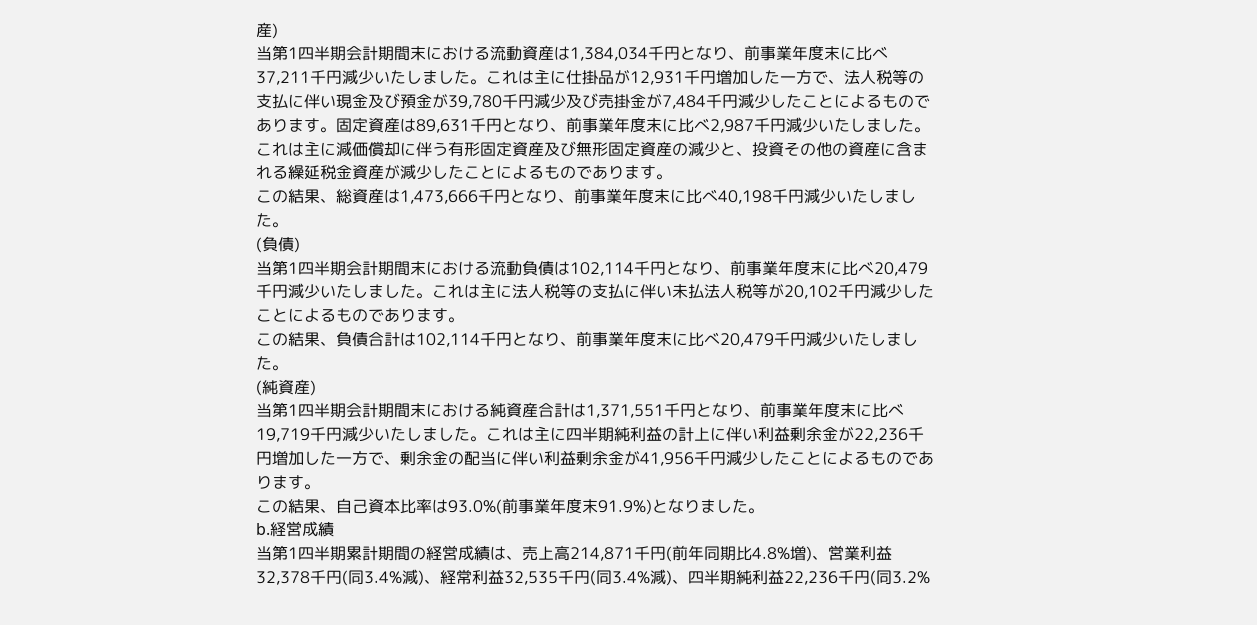産)
当第1四半期会計期間末における流動資産は1,384,034千円となり、前事業年度末に比べ37,211千円減少いたしました。これは主に仕掛品が12,931千円増加した一方で、法人税等の支払に伴い現金及び預金が39,780千円減少及び売掛金が7,484千円減少したことによるものであります。固定資産は89,631千円となり、前事業年度末に比べ2,987千円減少いたしました。これは主に減価償却に伴う有形固定資産及び無形固定資産の減少と、投資その他の資産に含まれる繰延税金資産が減少したことによるものであります。
この結果、総資産は1,473,666千円となり、前事業年度末に比べ40,198千円減少いたしました。
(負債)
当第1四半期会計期間末における流動負債は102,114千円となり、前事業年度末に比べ20,479千円減少いたしました。これは主に法人税等の支払に伴い未払法人税等が20,102千円減少したことによるものであります。
この結果、負債合計は102,114千円となり、前事業年度末に比べ20,479千円減少いたしました。
(純資産)
当第1四半期会計期間末における純資産合計は1,371,551千円となり、前事業年度末に比べ19,719千円減少いたしました。これは主に四半期純利益の計上に伴い利益剰余金が22,236千円増加した一方で、剰余金の配当に伴い利益剰余金が41,956千円減少したことによるものであります。
この結果、自己資本比率は93.0%(前事業年度末91.9%)となりました。
b.経営成績
当第1四半期累計期間の経営成績は、売上高214,871千円(前年同期比4.8%増)、営業利益32,378千円(同3.4%減)、経常利益32,535千円(同3.4%減)、四半期純利益22,236千円(同3.2%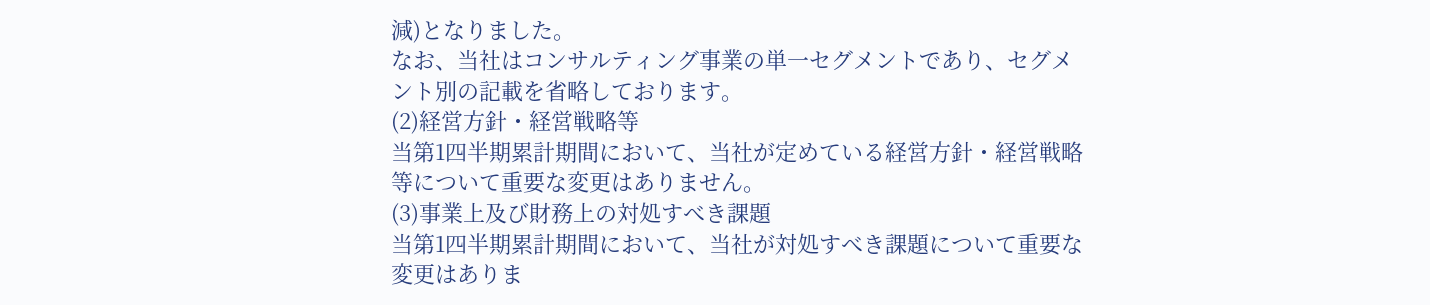減)となりました。
なお、当社はコンサルティング事業の単一セグメントであり、セグメント別の記載を省略しております。
(2)経営方針・経営戦略等
当第1四半期累計期間において、当社が定めている経営方針・経営戦略等について重要な変更はありません。
(3)事業上及び財務上の対処すべき課題
当第1四半期累計期間において、当社が対処すべき課題について重要な変更はありま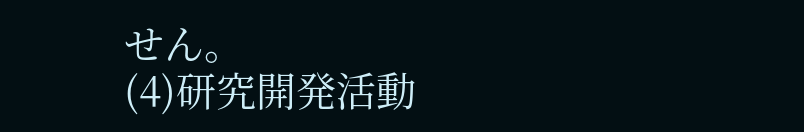せん。
(4)研究開発活動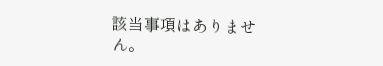該当事項はありません。